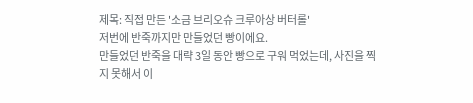제목: 직접 만든 '소금 브리오슈 크루아상 버터롤'
저번에 반죽까지만 만들었던 빵이에요.
만들었던 반죽을 대략 3일 동안 빵으로 구워 먹었는데, 사진을 찍지 못해서 이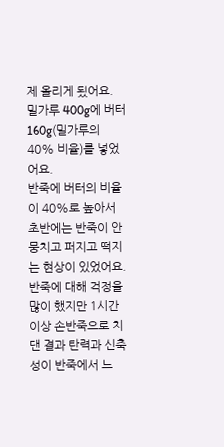제 올리게 됬어요.
밀가루 400g에 버터 160g(밀가루의 40% 비율)를 넣었어요.
반죽에 버터의 비율이 40%로 높아서 초반에는 반죽이 안뭉치고 퍼지고 떡지는 현상이 있었어요.
반죽에 대해 걱정을 많이 했지만 1시간 이상 손반죽으로 치댄 결과 탄력과 신축성이 반죽에서 느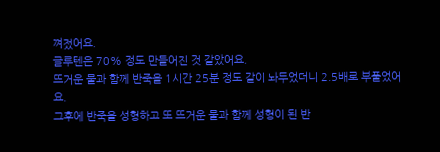껴젔어요.
글루텐은 70% 정도 만들어진 것 같았어요.
뜨거운 물과 함께 반죽을 1시간 25분 정도 같이 놔두었더니 2.5배로 부풀었어요.
그후에 반죽을 성형하고 또 뜨거운 물과 함께 성형이 된 반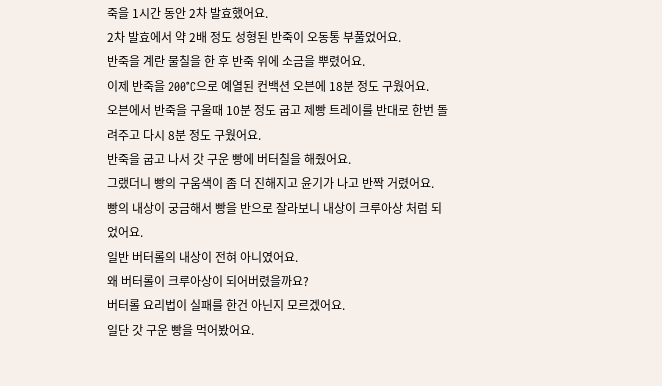죽을 1시간 동안 2차 발효했어요.
2차 발효에서 약 2배 정도 성형된 반죽이 오동통 부풀었어요.
반죽을 계란 물칠을 한 후 반죽 위에 소금을 뿌렸어요.
이제 반죽을 200°C으로 예열된 컨백션 오븐에 18분 정도 구웠어요.
오븐에서 반죽을 구울때 10분 정도 굽고 제빵 트레이를 반대로 한번 돌려주고 다시 8분 정도 구웠어요.
반죽을 굽고 나서 갓 구운 빵에 버터칠을 해줬어요.
그랬더니 빵의 구움색이 좀 더 진해지고 윤기가 나고 반짝 거렸어요.
빵의 내상이 궁금해서 빵을 반으로 잘라보니 내상이 크루아상 처럼 되었어요.
일반 버터롤의 내상이 전혀 아니였어요.
왜 버터롤이 크루아상이 되어버렸을까요?
버터롤 요리법이 실패를 한건 아닌지 모르겠어요.
일단 갓 구운 빵을 먹어봤어요.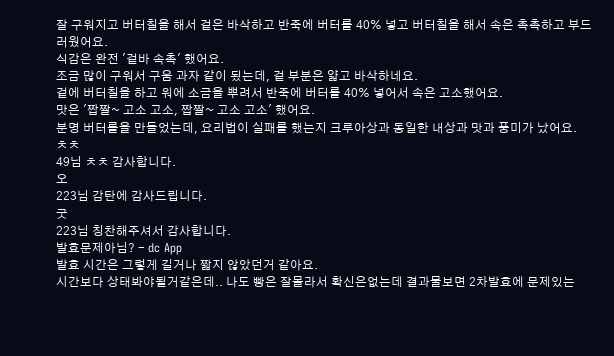잘 구워지고 버터칠을 해서 겉은 바삭하고 반죽에 버터를 40% 넣고 버터칠을 해서 속은 촉촉하고 부드러웠어요.
식감은 완전 '겉바 속촉' 했어요.
조금 많이 구워서 구움 과자 같이 됬는데, 겉 부분은 얇고 바삭하네요.
겉에 버터칠을 하고 워에 소금을 뿌려서 반죽에 버터를 40% 넣어서 속은 고소했어요.
맛은 '짭짤~ 고소 고소, 짭짤~ 고소 고소' 했어요.
분명 버터롤을 만들었는데, 요리법이 실패를 했는지 크루아상과 동일한 내상과 맛과 풍미가 났어요.
ㅊㅊ
49님 ㅊㅊ 감사합니다.
오
223님 감탄에 감사드립니다.
굿
223님 칭찬해주셔서 감사합니다.
발효문제아님? - dc App
발효 시간은 그렇게 길거나 짧지 않았던거 같아요.
시간보다 상태봐야될거같은데.. 나도 빵은 잘몰라서 확신은없는데 결과물보면 2차발효에 문제있는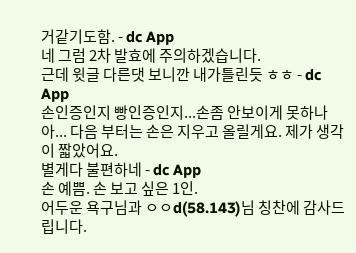거같기도함. - dc App
네 그럼 2차 발효에 주의하겠습니다.
근데 윗글 다른댓 보니깐 내가틀린듯 ㅎㅎ - dc App
손인증인지 빵인증인지...손좀 안보이게 못하나
아... 다음 부터는 손은 지우고 올릴게요. 제가 생각이 짧았어요.
별게다 불편하네 - dc App
손 예쁨. 손 보고 싶은 1인.
어두운 욕구님과 ㅇㅇd(58.143)님 칭찬에 감사드립니다.